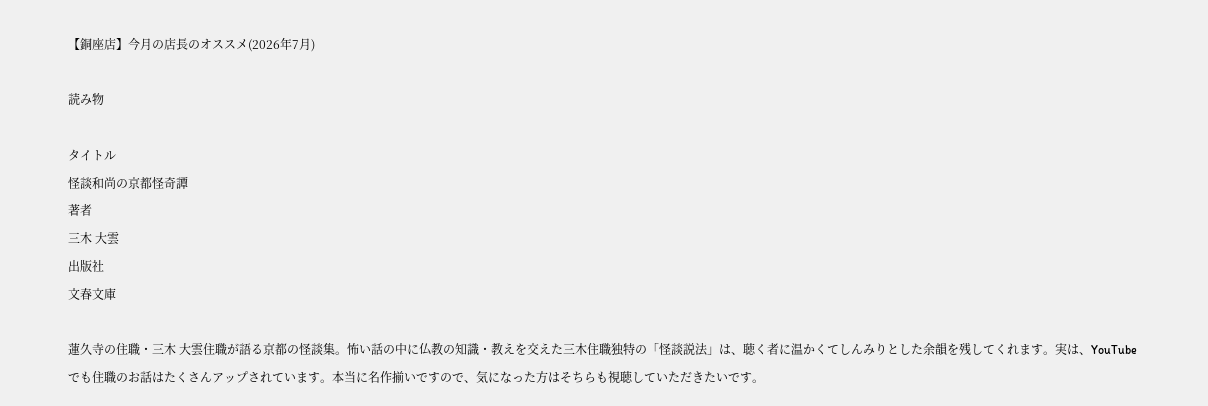【銅座店】今月の店長のオススメ(2026年7月)

読み物

タイトル
怪談和尚の京都怪奇譚
著者
三木 大雲
出版社
文春文庫

蓮久寺の住職・三木 大雲住職が語る京都の怪談集。怖い話の中に仏教の知識・教えを交えた三木住職独特の「怪談説法」は、聴く者に温かくてしんみりとした余韻を残してくれます。実は、YouTubeでも住職のお話はたくさんアップされています。本当に名作揃いですので、気になった方はそちらも視聴していただきたいです。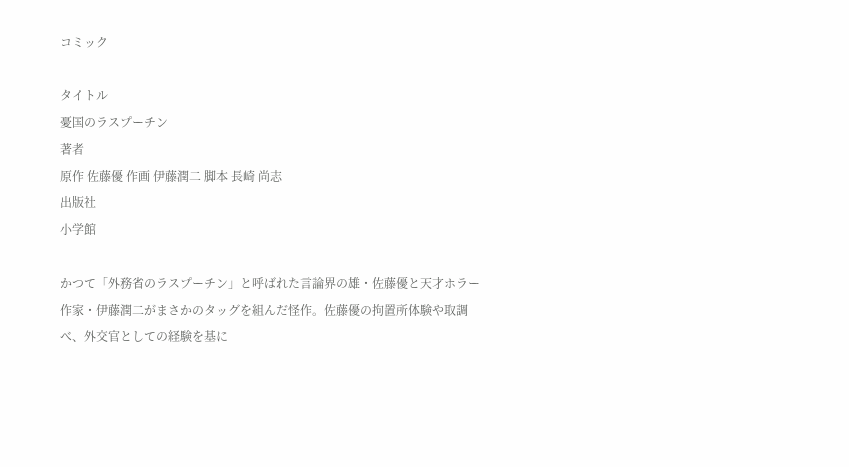コミック

タイトル
憂国のラスプーチン
著者
原作 佐藤優 作画 伊藤潤二 脚本 長崎 尚志
出版社
小学館

かつて「外務省のラスプーチン」と呼ばれた言論界の雄・佐藤優と天才ホラー作家・伊藤潤二がまさかのタッグを組んだ怪作。佐藤優の拘置所体験や取調べ、外交官としての経験を基に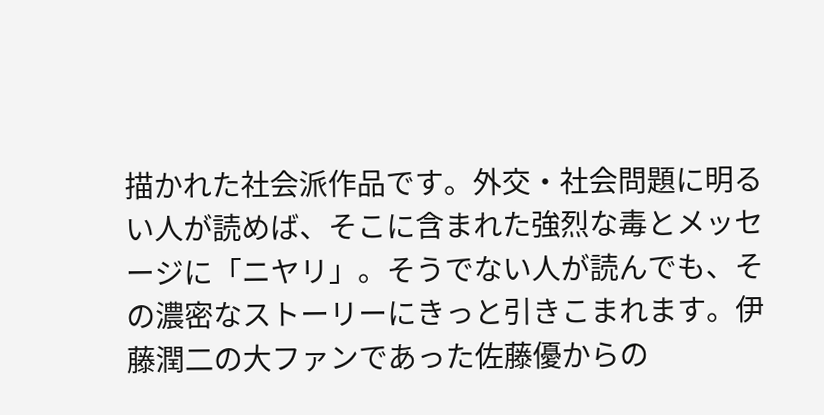描かれた社会派作品です。外交・社会問題に明るい人が読めば、そこに含まれた強烈な毒とメッセージに「ニヤリ」。そうでない人が読んでも、その濃密なストーリーにきっと引きこまれます。伊藤潤二の大ファンであった佐藤優からの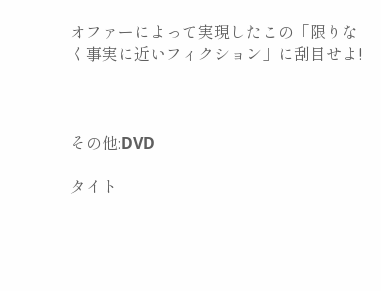オファーによって実現したこの「限りなく事実に近いフィクション」に刮目せよ!



その他:DVD

タイト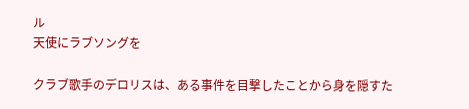ル
天使にラブソングを

クラブ歌手のデロリスは、ある事件を目撃したことから身を隠すた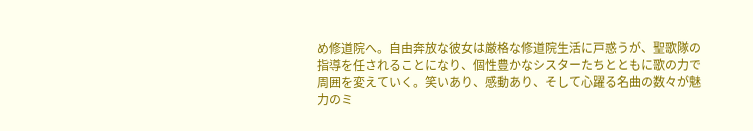め修道院へ。自由奔放な彼女は厳格な修道院生活に戸惑うが、聖歌隊の指導を任されることになり、個性豊かなシスターたちとともに歌の力で周囲を変えていく。笑いあり、感動あり、そして心躍る名曲の数々が魅力のミ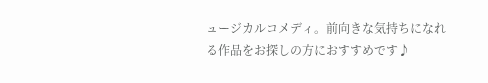ュージカルコメディ。前向きな気持ちになれる作品をお探しの方におすすめです♪